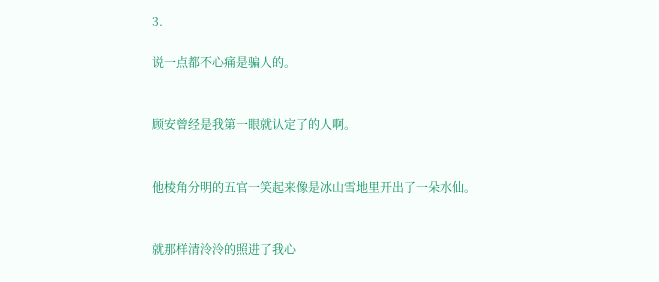3.

说一点都不心痛是骗人的。


顾安曾经是我第一眼就认定了的人啊。


他棱角分明的五官一笑起来像是冰山雪地里开出了一朵水仙。


就那样清泠泠的照进了我心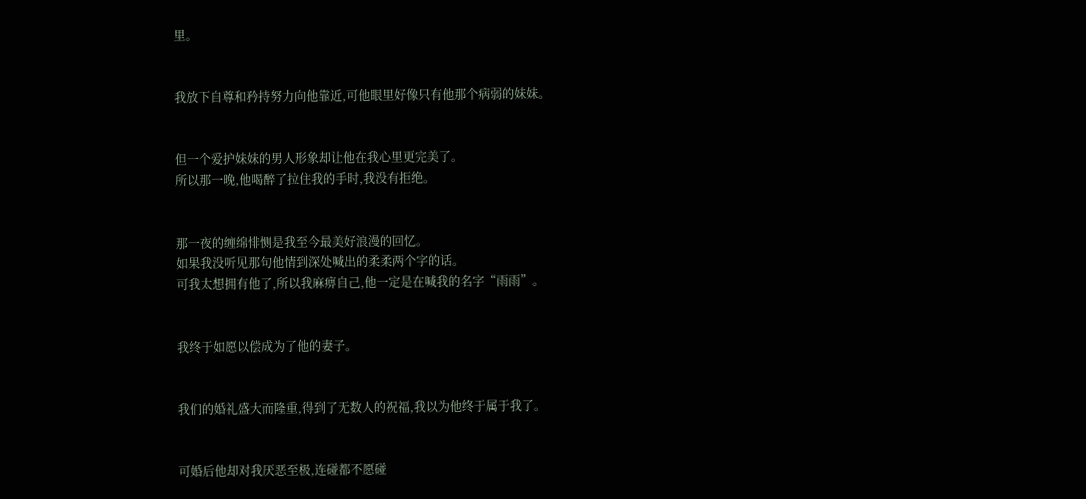里。


我放下自尊和矜持努力向他靠近,可他眼里好像只有他那个病弱的妹妹。


但一个爱护妹妹的男人形象却让他在我心里更完美了。
所以那一晚,他喝醉了拉住我的手时,我没有拒绝。


那一夜的缠绵悱恻是我至今最美好浪漫的回忆。
如果我没听见那句他情到深处喊出的柔柔两个字的话。
可我太想拥有他了,所以我麻痹自己,他一定是在喊我的名字“雨雨”。


我终于如愿以偿成为了他的妻子。


我们的婚礼盛大而隆重,得到了无数人的祝福,我以为他终于属于我了。


可婚后他却对我厌恶至极,连碰都不愿碰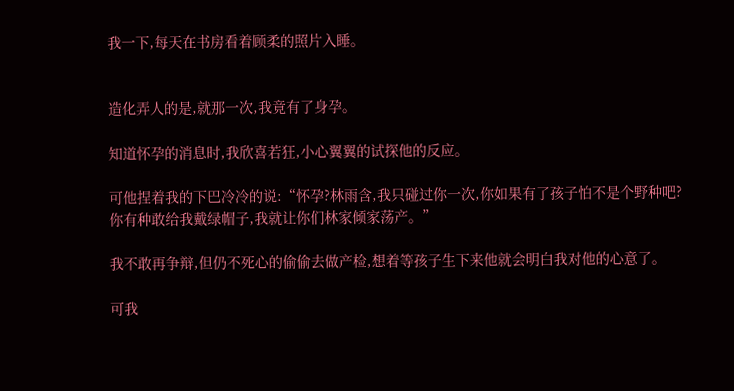我一下,每天在书房看着顾柔的照片入睡。


造化弄人的是,就那一次,我竟有了身孕。

知道怀孕的消息时,我欣喜若狂,小心翼翼的试探他的反应。

可他捏着我的下巴冷冷的说:“怀孕?林雨含,我只碰过你一次,你如果有了孩子怕不是个野种吧?你有种敢给我戴绿帽子,我就让你们林家倾家荡产。”

我不敢再争辩,但仍不死心的偷偷去做产检,想着等孩子生下来他就会明白我对他的心意了。

可我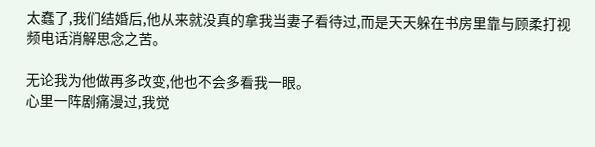太蠢了,我们结婚后,他从来就没真的拿我当妻子看待过,而是天天躲在书房里靠与顾柔打视频电话消解思念之苦。

无论我为他做再多改变,他也不会多看我一眼。
心里一阵剧痛漫过,我觉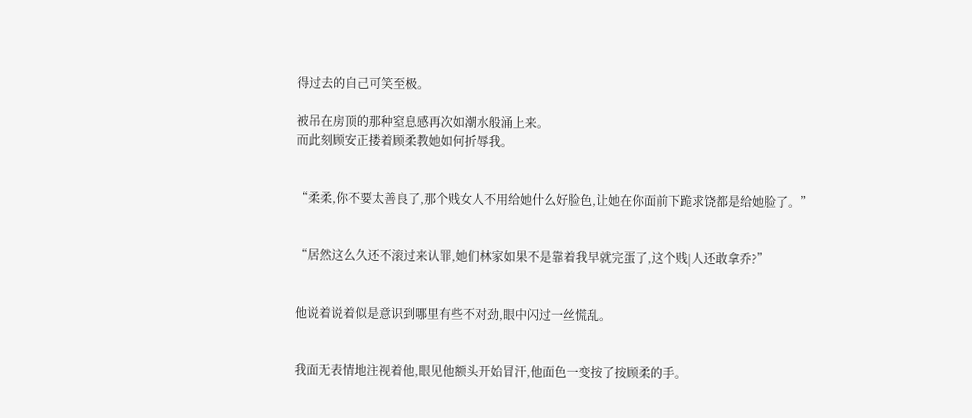得过去的自己可笑至极。

被吊在房顶的那种窒息感再次如潮水般涌上来。
而此刻顾安正搂着顾柔教她如何折辱我。


“柔柔,你不要太善良了,那个贱女人不用给她什么好脸色,让她在你面前下跪求饶都是给她脸了。”


“居然这么久还不滚过来认罪,她们林家如果不是靠着我早就完蛋了,这个贱|人还敢拿乔?”


他说着说着似是意识到哪里有些不对劲,眼中闪过一丝慌乱。


我面无表情地注视着他,眼见他额头开始冒汗,他面色一变按了按顾柔的手。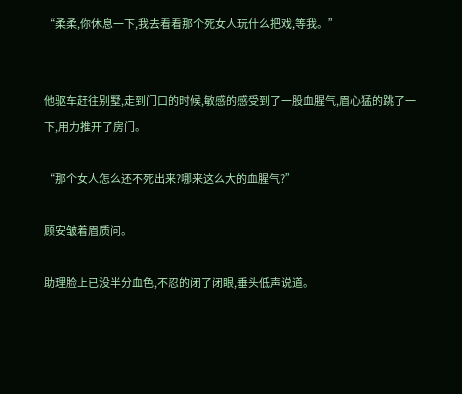“柔柔,你休息一下,我去看看那个死女人玩什么把戏,等我。”


他驱车赶往别墅,走到门口的时候,敏感的感受到了一股血腥气,眉心猛的跳了一下,用力推开了房门。

“那个女人怎么还不死出来?哪来这么大的血腥气?”

顾安皱着眉质问。

助理脸上已没半分血色,不忍的闭了闭眼,垂头低声说道。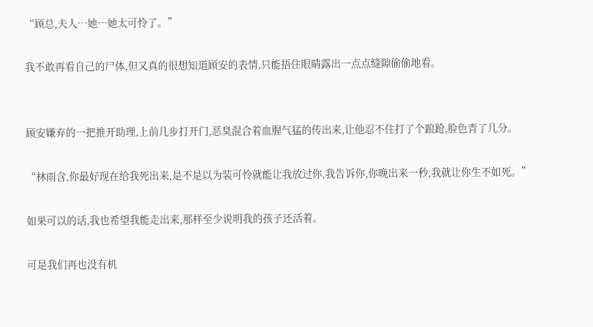“顾总,夫人…她…她太可怜了。”

我不敢再看自己的尸体,但又真的很想知道顾安的表情,只能捂住眼睛露出一点点缝隙偷偷地看。


顾安嫌弃的一把推开助理,上前几步打开门,恶臭混合着血腥气猛的传出来,让他忍不住打了个踉跄,脸色青了几分。

“林雨含,你最好现在给我死出来,是不是以为装可怜就能让我放过你,我告诉你,你晚出来一秒,我就让你生不如死。”

如果可以的话,我也希望我能走出来,那样至少说明我的孩子还活着。

可是我们再也没有机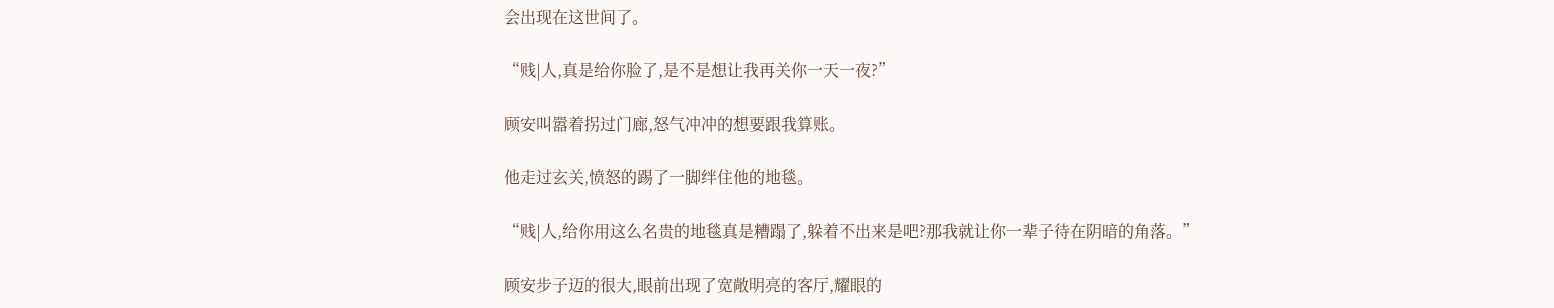会出现在这世间了。

“贱|人,真是给你脸了,是不是想让我再关你一天一夜?”

顾安叫嚣着拐过门廊,怒气冲冲的想要跟我算账。

他走过玄关,愤怒的踢了一脚绊住他的地毯。

“贱|人,给你用这么名贵的地毯真是糟蹋了,躲着不出来是吧?那我就让你一辈子待在阴暗的角落。”

顾安步子迈的很大,眼前出现了宽敞明亮的客厅,耀眼的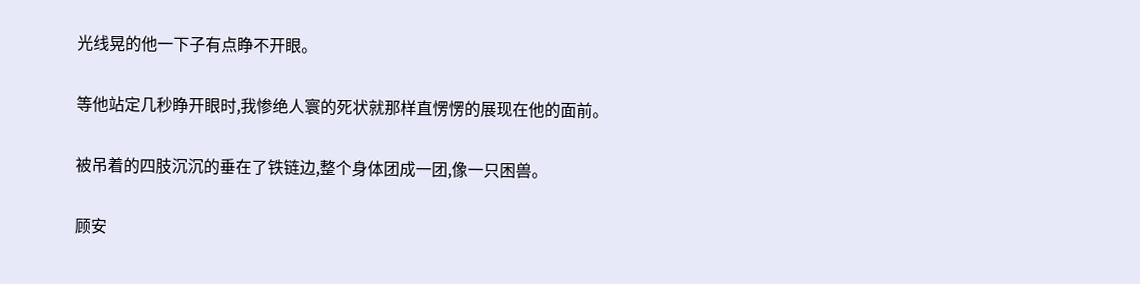光线晃的他一下子有点睁不开眼。

等他站定几秒睁开眼时,我惨绝人寰的死状就那样直愣愣的展现在他的面前。

被吊着的四肢沉沉的垂在了铁链边,整个身体团成一团,像一只困兽。

顾安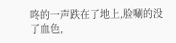咚的一声跌在了地上,脸唰的没了血色,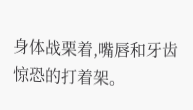身体战栗着,嘴唇和牙齿惊恐的打着架。